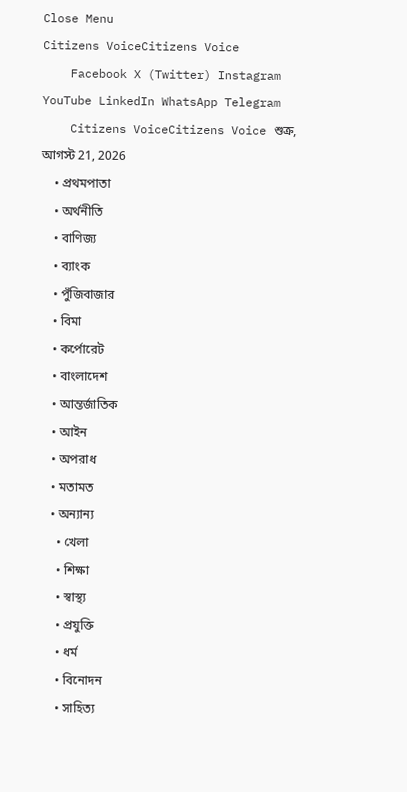Close Menu
Citizens VoiceCitizens Voice
    Facebook X (Twitter) Instagram YouTube LinkedIn WhatsApp Telegram
    Citizens VoiceCitizens Voice শুক্র, আগস্ট 21, 2026
    • প্রথমপাতা
    • অর্থনীতি
    • বাণিজ্য
    • ব্যাংক
    • পুঁজিবাজার
    • বিমা
    • কর্পোরেট
    • বাংলাদেশ
    • আন্তর্জাতিক
    • আইন
    • অপরাধ
    • মতামত
    • অন্যান্য
      • খেলা
      • শিক্ষা
      • স্বাস্থ্য
      • প্রযুক্তি
      • ধর্ম
      • বিনোদন
      • সাহিত্য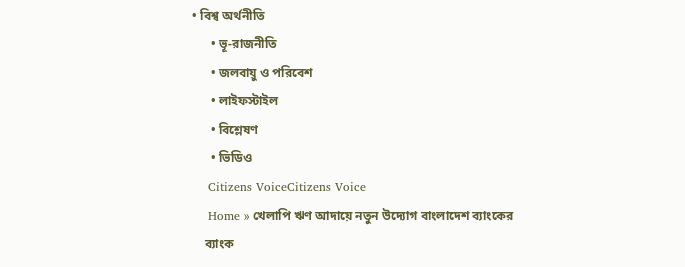• বিশ্ব অর্থনীতি
      • ভূ-রাজনীতি
      • জলবায়ু ও পরিবেশ
      • লাইফস্টাইল
      • বিশ্লেষণ
      • ভিডিও
    Citizens VoiceCitizens Voice
    Home » খেলাপি ঋণ আদায়ে নতুন উদ্যোগ বাংলাদেশ ব্যাংকের
    ব্যাংক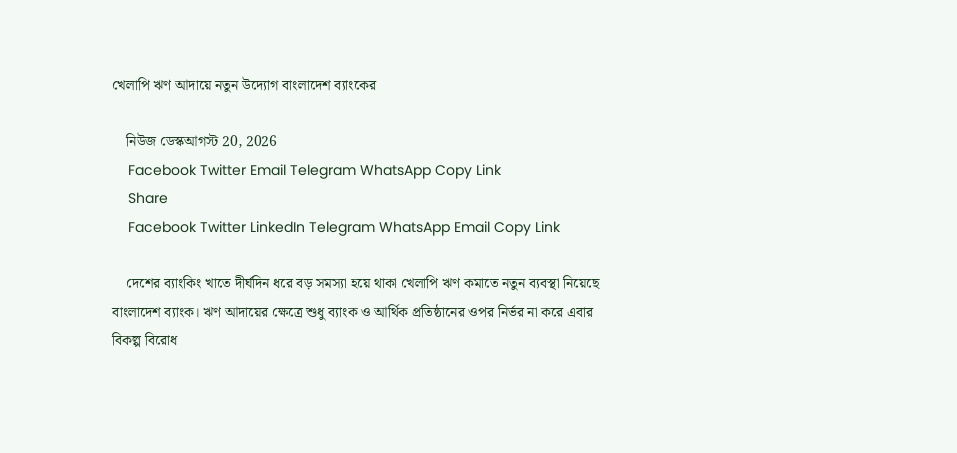খেলাপি ঋণ আদায়ে নতুন উদ্যোগ বাংলাদেশ ব্যাংকের

    নিউজ ডেস্কআগস্ট 20, 2026
    Facebook Twitter Email Telegram WhatsApp Copy Link
    Share
    Facebook Twitter LinkedIn Telegram WhatsApp Email Copy Link

    দেশের ব্যাংকিং খাতে দীর্ঘদিন ধরে বড় সমস্যা হয়ে থাকা খেলাপি ঋণ কমাতে নতুন ব্যবস্থা নিয়েছে বাংলাদেশ ব্যাংক। ঋণ আদায়ের ক্ষেত্রে শুধু ব্যাংক ও আর্থিক প্রতিষ্ঠানের ওপর নির্ভর না করে এবার বিকল্প বিরোধ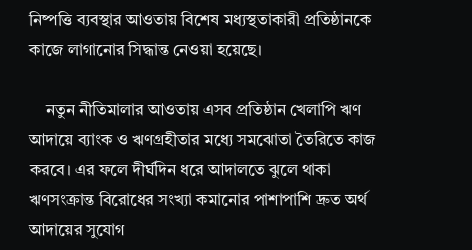নিষ্পত্তি ব্যবস্থার আওতায় বিশেষ মধ্যস্থতাকারী প্রতিষ্ঠানকে কাজে লাগানোর সিদ্ধান্ত নেওয়া হয়েছে।

    নতুন নীতিমালার আওতায় এসব প্রতিষ্ঠান খেলাপি ঋণ আদায়ে ব্যাংক ও ঋণগ্রহীতার মধ্যে সমঝোতা তৈরিতে কাজ করবে। এর ফলে দীর্ঘদিন ধরে আদালতে ঝুলে থাকা ঋণসংক্রান্ত বিরোধের সংখ্যা কমানোর পাশাপাশি দ্রুত অর্থ আদায়ের সুযোগ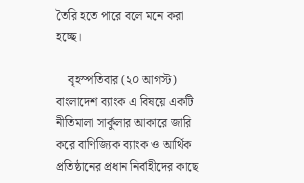তৈরি হতে পারে বলে মনে করা হচ্ছে।

    বৃহস্পতিবার (২০ আগস্ট) বাংলাদেশ ব্যাংক এ বিষয়ে একটি নীতিমালা সার্কুলার আকারে জারি করে বাণিজ্যিক ব্যাংক ও আর্থিক প্রতিষ্ঠানের প্রধান নির্বাহীদের কাছে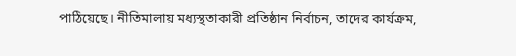পাঠিয়েছে। নীতিমালায় মধ্যস্থতাকারী প্রতিষ্ঠান নির্বাচন, তাদের কার্যক্রম,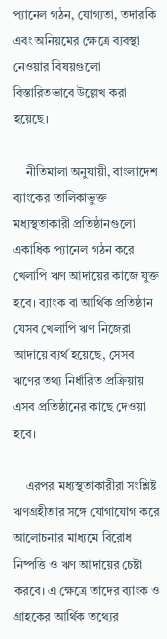প্যানেল গঠন, যোগ্যতা, তদারকি এবং অনিয়মের ক্ষেত্রে ব্যবস্থা নেওয়ার বিষয়গুলো বিস্তারিতভাবে উল্লেখ করা হয়েছে।

    নীতিমালা অনুযায়ী, বাংলাদেশ ব্যাংকের তালিকাভুক্ত মধ্যস্থতাকারী প্রতিষ্ঠানগুলো একাধিক প্যানেল গঠন করে খেলাপি ঋণ আদায়ের কাজে যুক্ত হবে। ব্যাংক বা আর্থিক প্রতিষ্ঠান যেসব খেলাপি ঋণ নিজেরা আদায়ে ব্যর্থ হয়েছে, সেসব ঋণের তথ্য নির্ধারিত প্রক্রিয়ায় এসব প্রতিষ্ঠানের কাছে দেওয়া হবে।

    এরপর মধ্যস্থতাকারীরা সংশ্লিষ্ট ঋণগ্রহীতার সঙ্গে যোগাযোগ করে আলোচনার মাধ্যমে বিরোধ নিষ্পত্তি ও ঋণ আদায়ের চেষ্টা করবে। এ ক্ষেত্রে তাদের ব্যাংক ও গ্রাহকের আর্থিক তথ্যের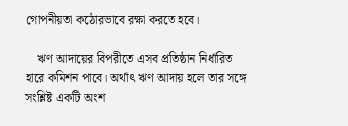গোপনীয়তা কঠোরভাবে রক্ষা করতে হবে।

    ঋণ আদায়ের বিপরীতে এসব প্রতিষ্ঠান নির্ধারিত হারে কমিশন পাবে। অর্থাৎ ঋণ আদায় হলে তার সঙ্গে সংশ্লিষ্ট একটি অংশ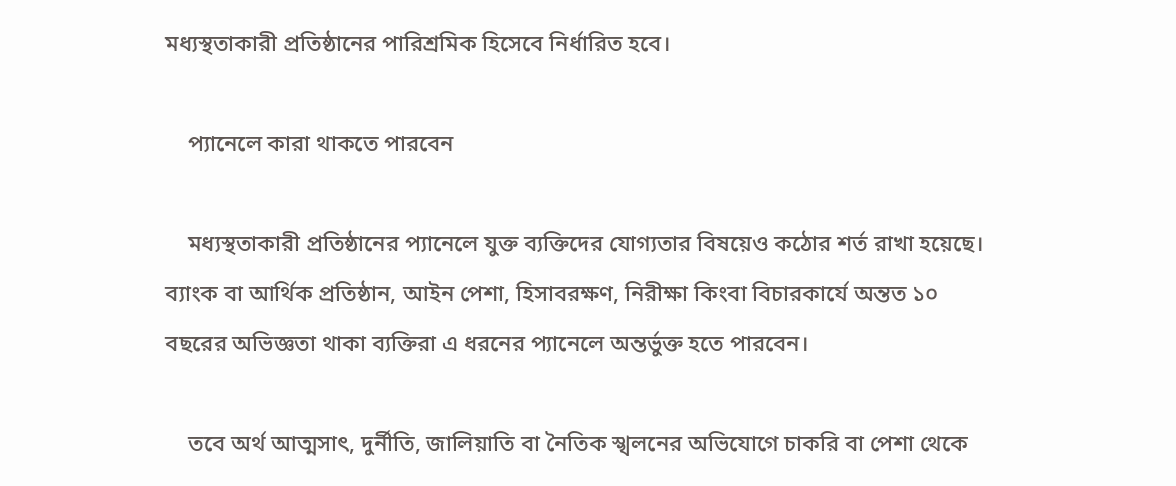মধ্যস্থতাকারী প্রতিষ্ঠানের পারিশ্রমিক হিসেবে নির্ধারিত হবে।

    প্যানেলে কারা থাকতে পারবেন

    মধ্যস্থতাকারী প্রতিষ্ঠানের প্যানেলে যুক্ত ব্যক্তিদের যোগ্যতার বিষয়েও কঠোর শর্ত রাখা হয়েছে। ব্যাংক বা আর্থিক প্রতিষ্ঠান, আইন পেশা, হিসাবরক্ষণ, নিরীক্ষা কিংবা বিচারকার্যে অন্তত ১০ বছরের অভিজ্ঞতা থাকা ব্যক্তিরা এ ধরনের প্যানেলে অন্তর্ভুক্ত হতে পারবেন।

    তবে অর্থ আত্মসাৎ, দুর্নীতি, জালিয়াতি বা নৈতিক স্খলনের অভিযোগে চাকরি বা পেশা থেকে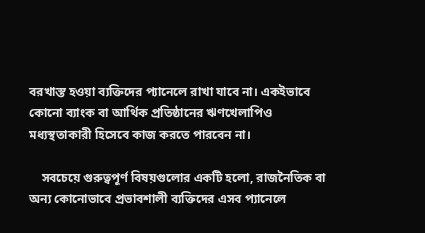বরখাস্ত হওয়া ব্যক্তিদের প্যানেলে রাখা যাবে না। একইভাবে কোনো ব্যাংক বা আর্থিক প্রতিষ্ঠানের ঋণখেলাপিও মধ্যস্থতাকারী হিসেবে কাজ করতে পারবেন না।

    সবচেয়ে গুরুত্বপূর্ণ বিষয়গুলোর একটি হলো, রাজনৈতিক বা অন্য কোনোভাবে প্রভাবশালী ব্যক্তিদের এসব প্যানেলে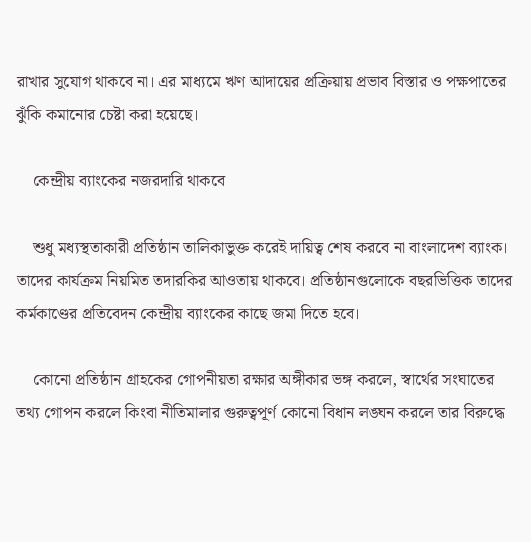রাখার সুযোগ থাকবে না। এর মাধ্যমে ঋণ আদায়ের প্রক্রিয়ায় প্রভাব বিস্তার ও পক্ষপাতের ঝুঁকি কমানোর চেষ্টা করা হয়েছে।

    কেন্দ্রীয় ব্যাংকের নজরদারি থাকবে

    শুধু মধ্যস্থতাকারী প্রতিষ্ঠান তালিকাভুক্ত করেই দায়িত্ব শেষ করবে না বাংলাদেশ ব্যাংক। তাদের কার্যক্রম নিয়মিত তদারকির আওতায় থাকবে। প্রতিষ্ঠানগুলোকে বছরভিত্তিক তাদের কর্মকাণ্ডের প্রতিবেদন কেন্দ্রীয় ব্যাংকের কাছে জমা দিতে হবে।

    কোনো প্রতিষ্ঠান গ্রাহকের গোপনীয়তা রক্ষার অঙ্গীকার ভঙ্গ করলে, স্বার্থের সংঘাতের তথ্য গোপন করলে কিংবা নীতিমালার গুরুত্বপূর্ণ কোনো বিধান লঙ্ঘন করলে তার বিরুদ্ধে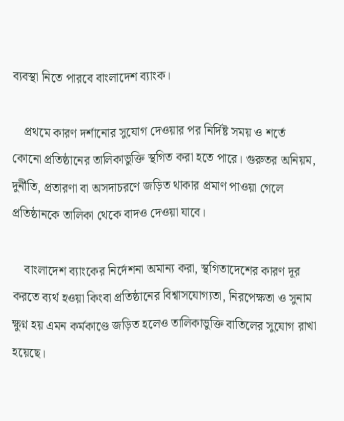ব্যবস্থা নিতে পারবে বাংলাদেশ ব্যাংক।

    প্রথমে কারণ দর্শানোর সুযোগ দেওয়ার পর নির্দিষ্ট সময় ও শর্তে কোনো প্রতিষ্ঠানের তালিকাভুক্তি স্থগিত করা হতে পারে। গুরুতর অনিয়ম, দুর্নীতি, প্রতারণা বা অসদাচরণে জড়িত থাকার প্রমাণ পাওয়া গেলে প্রতিষ্ঠানকে তালিকা থেকে বাদও দেওয়া যাবে।

    বাংলাদেশ ব্যাংকের নির্দেশনা অমান্য করা, স্থগিতাদেশের কারণ দূর করতে ব্যর্থ হওয়া কিংবা প্রতিষ্ঠানের বিশ্বাসযোগ্যতা, নিরপেক্ষতা ও সুনাম ক্ষুণ্ন হয় এমন কর্মকাণ্ডে জড়িত হলেও তালিকাভুক্তি বাতিলের সুযোগ রাখা হয়েছে।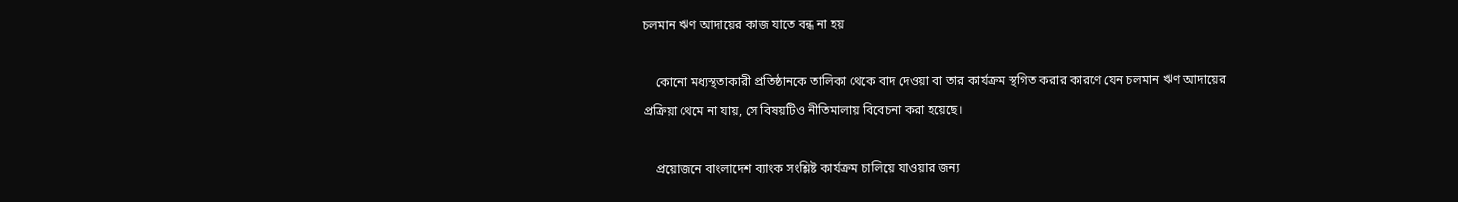চলমান ঋণ আদায়ের কাজ যাতে বন্ধ না হয়

    কোনো মধ্যস্থতাকারী প্রতিষ্ঠানকে তালিকা থেকে বাদ দেওয়া বা তার কার্যক্রম স্থগিত করার কারণে যেন চলমান ঋণ আদায়ের প্রক্রিয়া থেমে না যায়, সে বিষয়টিও নীতিমালায় বিবেচনা করা হয়েছে।

    প্রয়োজনে বাংলাদেশ ব্যাংক সংশ্লিষ্ট কার্যক্রম চালিয়ে যাওয়ার জন্য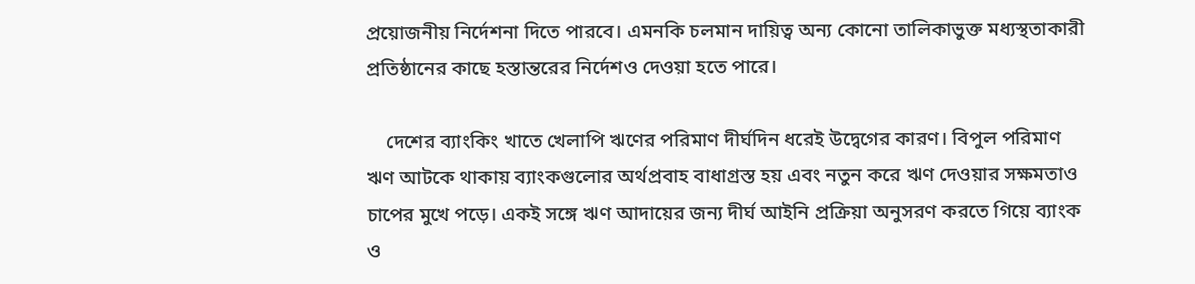প্রয়োজনীয় নির্দেশনা দিতে পারবে। এমনকি চলমান দায়িত্ব অন্য কোনো তালিকাভুক্ত মধ্যস্থতাকারী প্রতিষ্ঠানের কাছে হস্তান্তরের নির্দেশও দেওয়া হতে পারে।

    দেশের ব্যাংকিং খাতে খেলাপি ঋণের পরিমাণ দীর্ঘদিন ধরেই উদ্বেগের কারণ। বিপুল পরিমাণ ঋণ আটকে থাকায় ব্যাংকগুলোর অর্থপ্রবাহ বাধাগ্রস্ত হয় এবং নতুন করে ঋণ দেওয়ার সক্ষমতাও চাপের মুখে পড়ে। একই সঙ্গে ঋণ আদায়ের জন্য দীর্ঘ আইনি প্রক্রিয়া অনুসরণ করতে গিয়ে ব্যাংক ও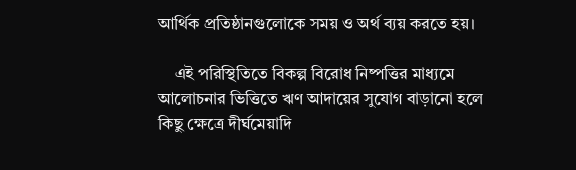আর্থিক প্রতিষ্ঠানগুলোকে সময় ও অর্থ ব্যয় করতে হয়।

    এই পরিস্থিতিতে বিকল্প বিরোধ নিষ্পত্তির মাধ্যমে আলোচনার ভিত্তিতে ঋণ আদায়ের সুযোগ বাড়ানো হলে কিছু ক্ষেত্রে দীর্ঘমেয়াদি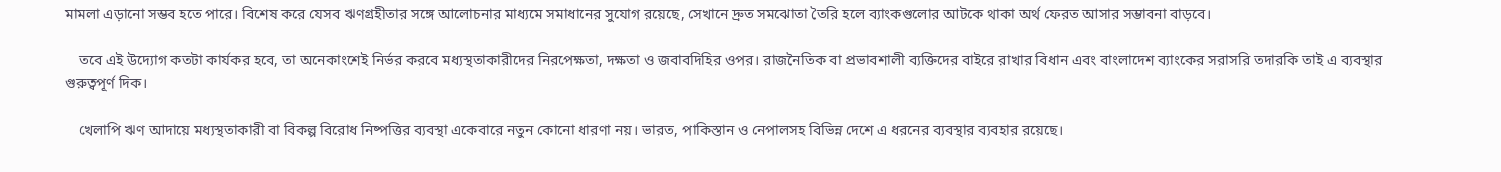মামলা এড়ানো সম্ভব হতে পারে। বিশেষ করে যেসব ঋণগ্রহীতার সঙ্গে আলোচনার মাধ্যমে সমাধানের সুযোগ রয়েছে, সেখানে দ্রুত সমঝোতা তৈরি হলে ব্যাংকগুলোর আটকে থাকা অর্থ ফেরত আসার সম্ভাবনা বাড়বে।

    তবে এই উদ্যোগ কতটা কার্যকর হবে, তা অনেকাংশেই নির্ভর করবে মধ্যস্থতাকারীদের নিরপেক্ষতা, দক্ষতা ও জবাবদিহির ওপর। রাজনৈতিক বা প্রভাবশালী ব্যক্তিদের বাইরে রাখার বিধান এবং বাংলাদেশ ব্যাংকের সরাসরি তদারকি তাই এ ব্যবস্থার গুরুত্বপূর্ণ দিক।

    খেলাপি ঋণ আদায়ে মধ্যস্থতাকারী বা বিকল্প বিরোধ নিষ্পত্তির ব্যবস্থা একেবারে নতুন কোনো ধারণা নয়। ভারত, পাকিস্তান ও নেপালসহ বিভিন্ন দেশে এ ধরনের ব্যবস্থার ব্যবহার রয়েছে।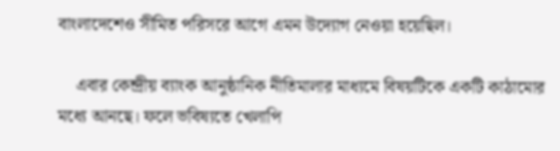বাংলাদেশেও সীমিত পরিসরে আগে এমন উদ্যোগ নেওয়া হয়েছিল।

    এবার কেন্দ্রীয় ব্যাংক আনুষ্ঠানিক নীতিমালার মাধ্যমে বিষয়টিকে একটি কাঠামোর মধ্যে আনছে। ফলে ভবিষ্যতে খেলাপি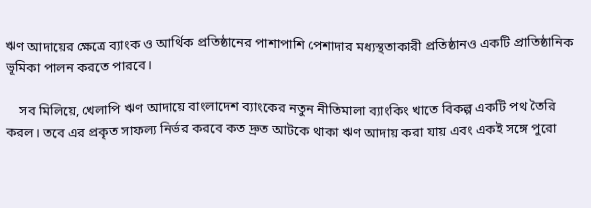ঋণ আদায়ের ক্ষেত্রে ব্যাংক ও আর্থিক প্রতিষ্ঠানের পাশাপাশি পেশাদার মধ্যস্থতাকারী প্রতিষ্ঠানও একটি প্রাতিষ্ঠানিক ভূমিকা পালন করতে পারবে।

    সব মিলিয়ে, খেলাপি ঋণ আদায়ে বাংলাদেশ ব্যাংকের নতুন নীতিমালা ব্যাংকিং খাতে বিকল্প একটি পথ তৈরি করল। তবে এর প্রকৃত সাফল্য নির্ভর করবে কত দ্রুত আটকে থাকা ঋণ আদায় করা যায় এবং একই সঙ্গে পুরো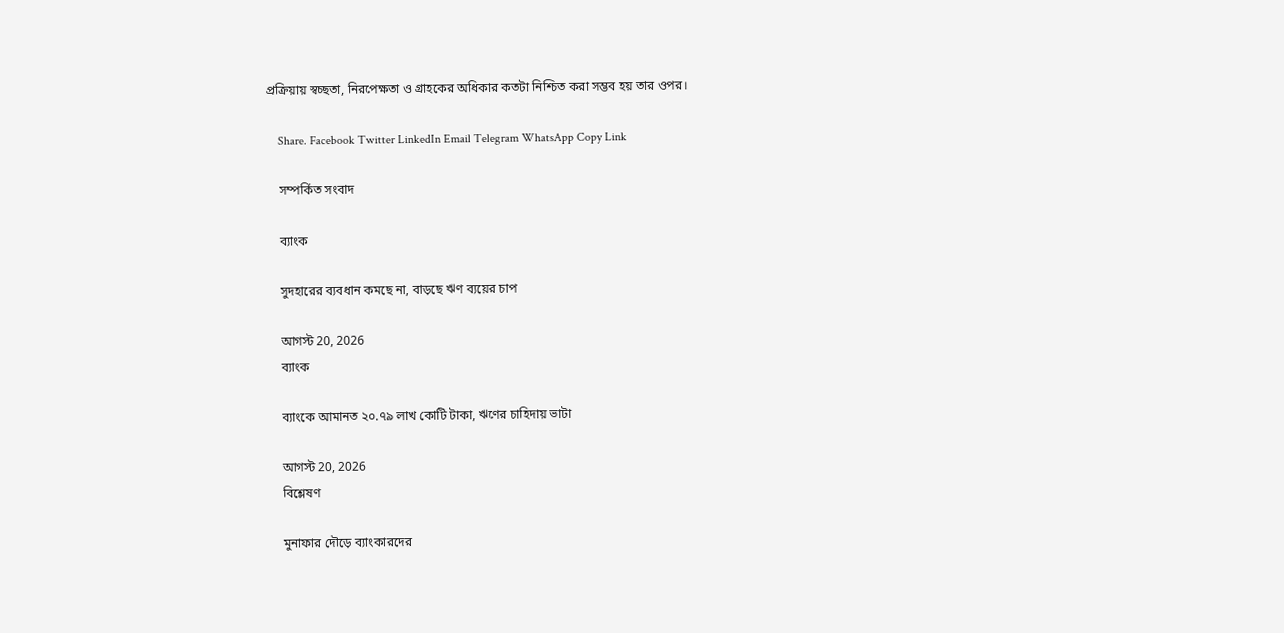প্রক্রিয়ায় স্বচ্ছতা, নিরপেক্ষতা ও গ্রাহকের অধিকার কতটা নিশ্চিত করা সম্ভব হয় তার ওপর।

    Share. Facebook Twitter LinkedIn Email Telegram WhatsApp Copy Link

    সম্পর্কিত সংবাদ

    ব্যাংক

    সুদহারের ব্যবধান কমছে না, বাড়ছে ঋণ ব্যয়ের চাপ

    আগস্ট 20, 2026
    ব্যাংক

    ব্যাংকে আমানত ২০.৭৯ লাখ কোটি টাকা, ঋণের চাহিদায় ভাটা

    আগস্ট 20, 2026
    বিশ্লেষণ

    মুনাফার দৌড়ে ব্যাংকারদের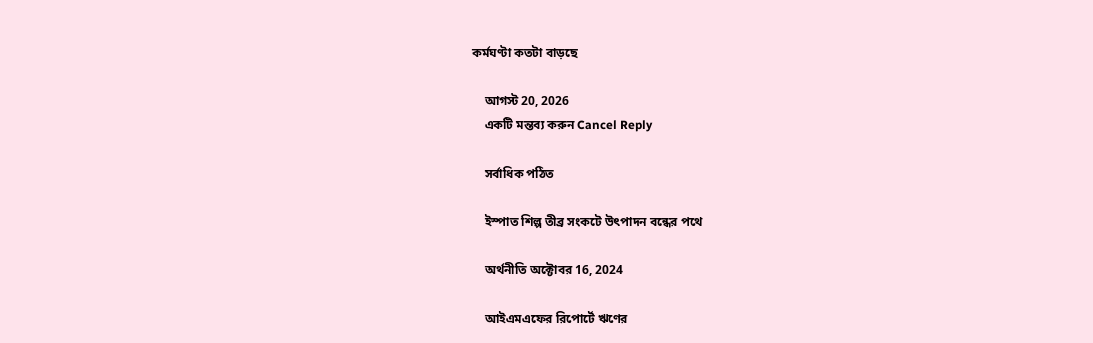কর্মঘণ্টা কতটা বাড়ছে

    আগস্ট 20, 2026
    একটি মন্তব্য করুন Cancel Reply

    সর্বাধিক পঠিত

    ইস্পাত শিল্প তীব্র সংকটে উৎপাদন বন্ধের পথে

    অর্থনীতি অক্টোবর 16, 2024

    আইএমএফের রিপোর্টে ঋণের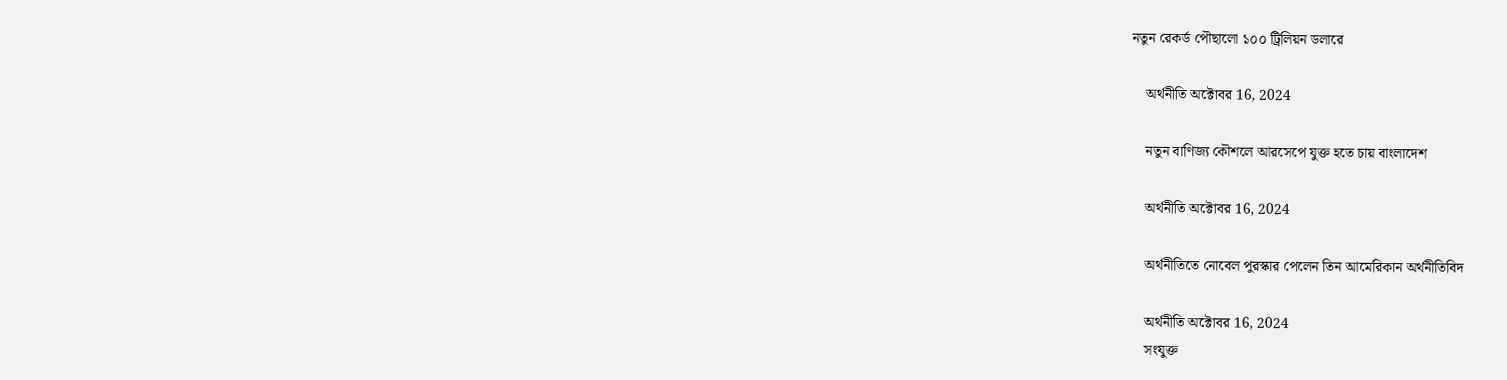নতুন রেকর্ড পৌছালো ১০০ ট্রিলিয়ন ডলারে

    অর্থনীতি অক্টোবর 16, 2024

    নতুন বাণিজ্য কৌশলে আরসেপে যুক্ত হতে চায় বাংলাদেশ

    অর্থনীতি অক্টোবর 16, 2024

    অর্থনীতিতে নোবেল পুরস্কার পেলেন তিন আমেরিকান অর্থনীতিবিদ

    অর্থনীতি অক্টোবর 16, 2024
    সংযুক্ত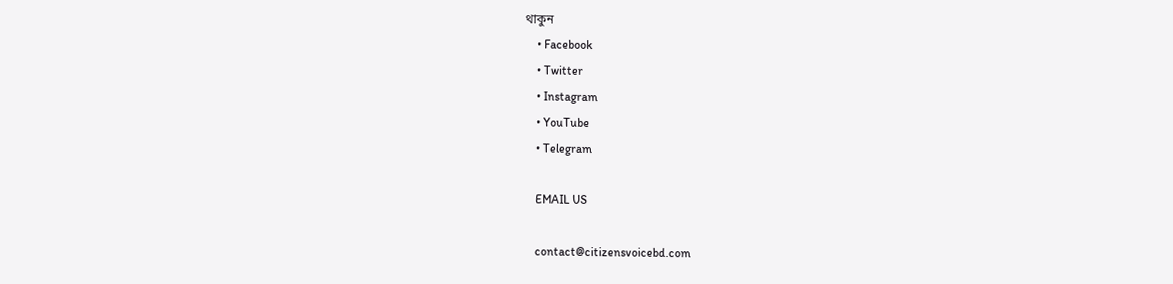থাকুন
    • Facebook
    • Twitter
    • Instagram
    • YouTube
    • Telegram

    EMAIL US

    contact@citizensvoicebd.com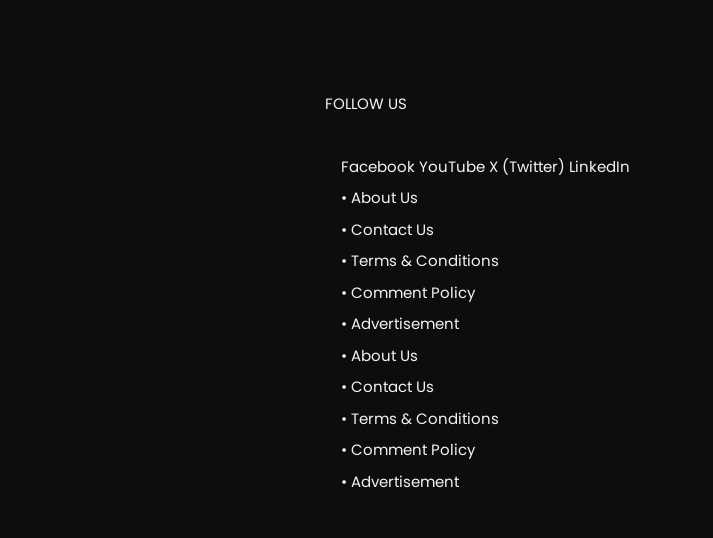FOLLOW US

    Facebook YouTube X (Twitter) LinkedIn
    • About Us
    • Contact Us
    • Terms & Conditions
    • Comment Policy
    • Advertisement
    • About Us
    • Contact Us
    • Terms & Conditions
    • Comment Policy
    • Advertisement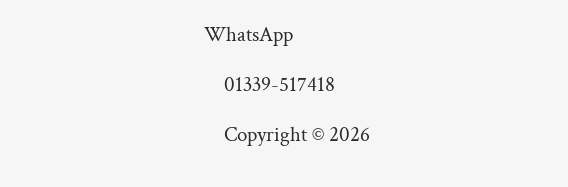WhatsApp

    01339-517418

    Copyright © 2026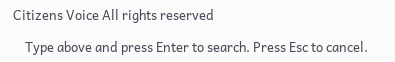Citizens Voice All rights reserved

    Type above and press Enter to search. Press Esc to cancel.